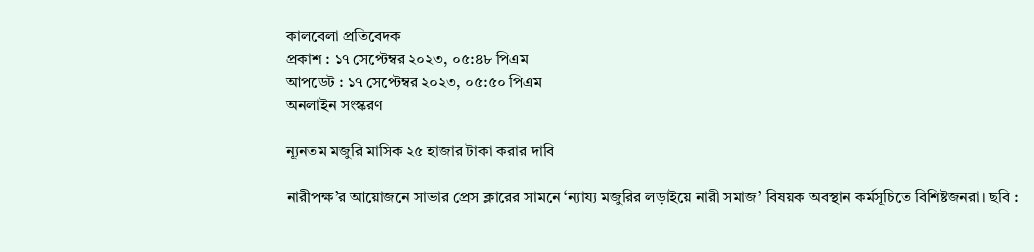কালবেলা প্রতিবেদক
প্রকাশ : ১৭ সেপ্টেম্বর ২০২৩, ০৫:৪৮ পিএম
আপডেট : ১৭ সেপ্টেম্বর ২০২৩, ০৫:৫০ পিএম
অনলাইন সংস্করণ

ন্যূনতম মজুরি মাসিক ২৫ হাজার টাকা করার দাবি

নারীপক্ষ’র আয়োজনে সাভার প্রেস ক্লারের সামনে ‘ন্যায্য মজুরির লড়াইয়ে নারী সমাজ’ বিষয়ক অবস্থান কর্মসূচিতে বিশিষ্টজনরা। ছবি :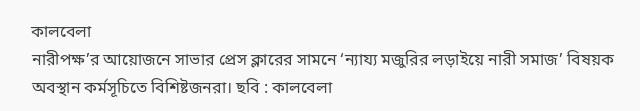কালবেলা
নারীপক্ষ’র আয়োজনে সাভার প্রেস ক্লারের সামনে ‘ন্যায্য মজুরির লড়াইয়ে নারী সমাজ’ বিষয়ক অবস্থান কর্মসূচিতে বিশিষ্টজনরা। ছবি : কালবেলা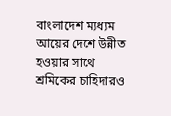বাংলাদেশ ম্যধ্যম আয়ের দেশে উন্নীত হওয়ার সাথে শ্রমিকের চাহিদারও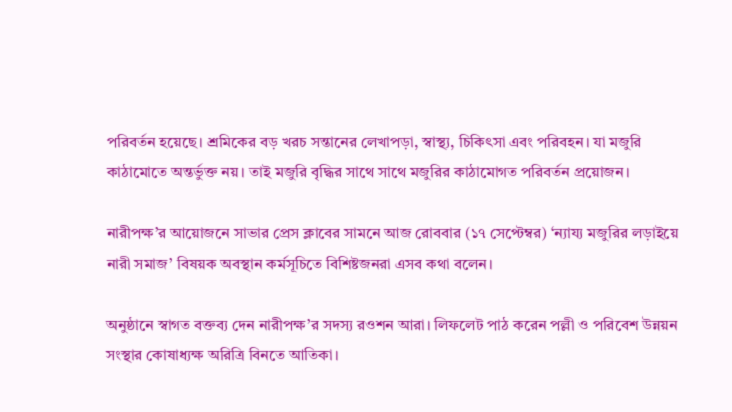পরিবর্তন হয়েছে। শ্রমিকের বড় খরচ সন্তানের লেখাপড়া, স্বাস্থ্য, চিকিৎসা এবং পরিবহন। যা মজুরি কাঠামোতে অন্তর্ভুক্ত নয়। তাই মজুরি বৃদ্ধির সাথে সাথে মজুরির কাঠামোগত পরিবর্তন প্রয়োজন।

নারীপক্ষ’র আয়োজনে সাভার প্রেস ক্লাবের সামনে আজ রোববার (১৭ সেপ্টেম্বর) ‘ন্যায্য মজুরির লড়াইয়ে নারী সমাজ’ বিষয়ক অবস্থান কর্মসূচিতে বিশিষ্টজনরা এসব কথা বলেন।

অনুষ্ঠানে স্বাগত বক্তব্য দেন নারীপক্ষ’র সদস্য রওশন আরা। লিফলেট পাঠ করেন পল্লী ও পরিবেশ উন্নয়ন সংস্থার কোষাধ্যক্ষ অরিত্রি বিনতে আতিকা।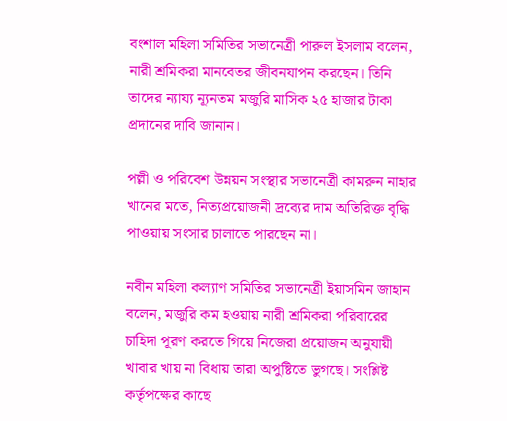বংশাল মহিলা সমিতির সভানেত্রী পারুল ইসলাম বলেন, নারী শ্রমিকরা মানবেতর জীবনযাপন করছেন। তিনি তাদের ন্যায্য ন্যূনতম মজুরি মাসিক ২৫ হাজার টাকা প্রদানের দাবি জানান।

পল্লী ও পরিবেশ উন্নয়ন সংস্থার সভানেত্রী কামরুন নাহার খানের মতে, নিত্যপ্রয়োজনী দ্রব্যের দাম অতিরিক্ত বৃদ্ধি পাওয়ায় সংসার চালাতে পারছেন না।

নবীন মহিলা কল্যাণ সমিতির সভানেত্রী ইয়াসমিন জাহান বলেন, মজুরি কম হওয়ায় নারী শ্রমিকরা পরিবারের চাহিদা পূরণ করতে গিয়ে নিজেরা প্রয়োজন অনুযায়ী খাবার খায় না বিধায় তারা অপুষ্টিতে ভুগছে। সংশ্লিষ্ট কর্তৃপক্ষের কাছে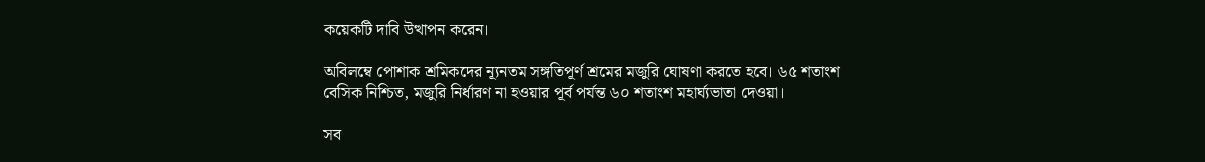কয়েকটি দাবি উত্থাপন করেন।

অবিলম্বে পোশাক শ্রমিকদের ন্যূনতম সঙ্গতিপূর্ণ শ্রমের মজুরি ঘোষণা করতে হবে। ৬৫ শতাংশ বেসিক নিশ্চিত, মজুরি নির্ধারণ না হওয়ার পূর্ব পর্যন্ত ৬০ শতাংশ মহার্ঘ্যভাতা দেওয়া।

সব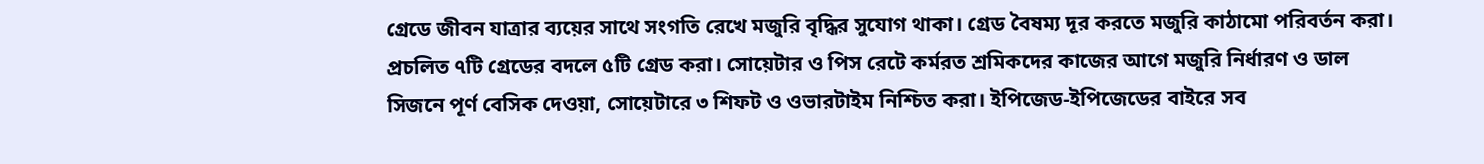গ্রেডে জীবন যাত্রার ব্যয়ের সাথে সংগতি রেখে মজুরি বৃদ্ধির সুযোগ থাকা। গ্রেড বৈষম্য দূর করতে মজুরি কাঠামো পরিবর্তন করা। প্রচলিত ৭টি গ্রেডের বদলে ৫টি গ্রেড করা। সোয়েটার ও পিস রেটে কর্মরত শ্রমিকদের কাজের আগে মজুরি নির্ধারণ ও ডাল সিজনে পূর্ণ বেসিক দেওয়া, সোয়েটারে ৩ শিফট ও ওভারটাইম নিশ্চিত করা। ইপিজেড-ইপিজেডের বাইরে সব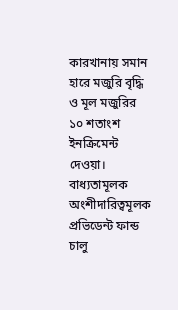কারখানায় সমান হারে মজুরি বৃদ্ধি ও মূল মজুরির ১০ শতাংশ ইনক্রিমেন্ট দেওয়া। বাধ্যতামূলক অংশীদারিত্বমূলক প্রভিডেন্ট ফান্ড চালু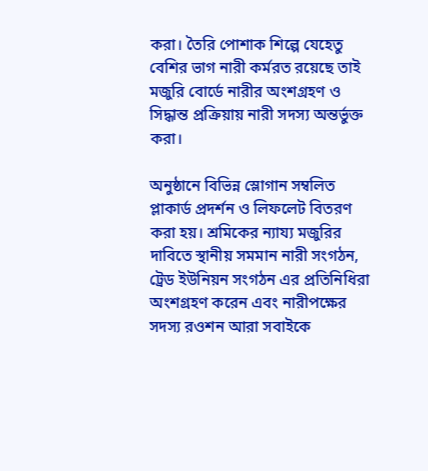করা। তৈরি পোশাক শিল্পে যেহেতু বেশির ভাগ নারী কর্মরত রয়েছে তাই মজুরি বোর্ডে নারীর অংশগ্রহণ ও সিদ্ধান্ত প্রক্রিয়ায় নারী সদস্য অন্তর্ভুক্ত করা।

অনুষ্ঠানে বিভিন্ন স্লোগান সম্বলিত প্লাকার্ড প্রদর্শন ও লিফলেট বিতরণ করা হয়। শ্রমিকের ন্যায্য মজুরির দাবিতে স্থানীয় সমমান নারী সংগঠন, ট্রেড ইউনিয়ন সংগঠন এর প্রতিনিধিরা অংশগ্রহণ করেন এবং নারীপক্ষের সদস্য রওশন আরা সবাইকে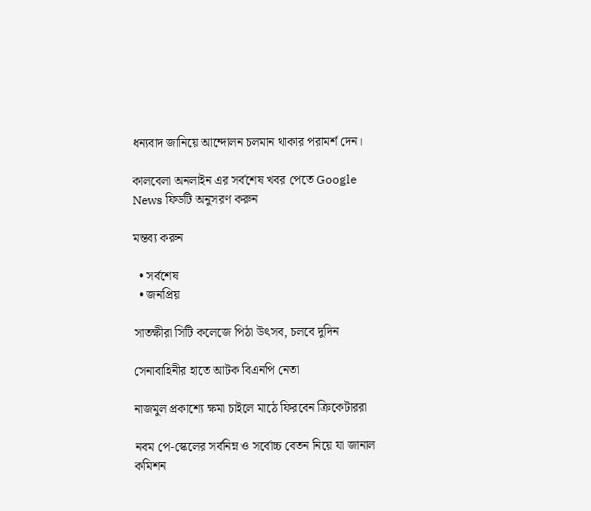ধন্যবাদ জানিয়ে আন্দোলন চলমান থাকার পরামর্শ দেন।

কালবেলা অনলাইন এর সর্বশেষ খবর পেতে Google News ফিডটি অনুসরণ করুন

মন্তব্য করুন

  • সর্বশেষ
  • জনপ্রিয়

সাতক্ষীরা সিটি কলেজে পিঠা উৎসব, চলবে দুদিন

সেনাবাহিনীর হাতে আটক বিএনপি নেতা

নাজমুল প্রকাশ্যে ক্ষমা চাইলে মাঠে ফিরবেন ক্রিকেটাররা

নবম পে-স্কেলের সর্বনিম্ন ও সর্বোচ্চ বেতন নিয়ে যা জানাল কমিশন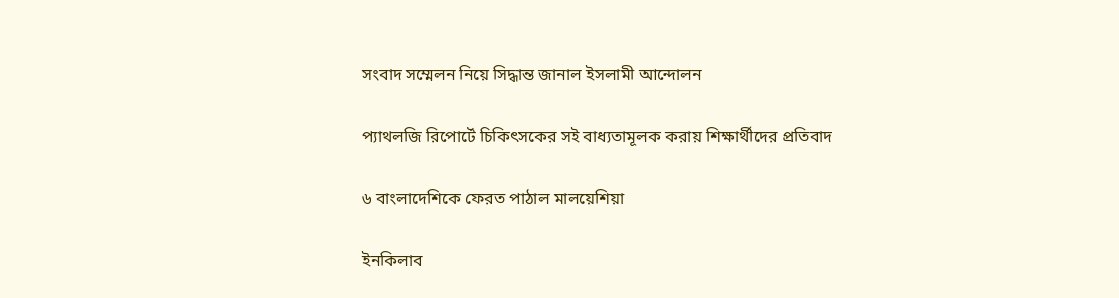সংবাদ সম্মেলন নিয়ে সিদ্ধান্ত জানাল ইসলামী আন্দোলন

প্যাথলজি রিপোর্টে চিকিৎসকের সই বাধ্যতামূলক করায় শিক্ষার্থীদের প্রতিবাদ

৬ বাংলাদেশিকে ফেরত পাঠাল মালয়েশিয়া

ইনকিলাব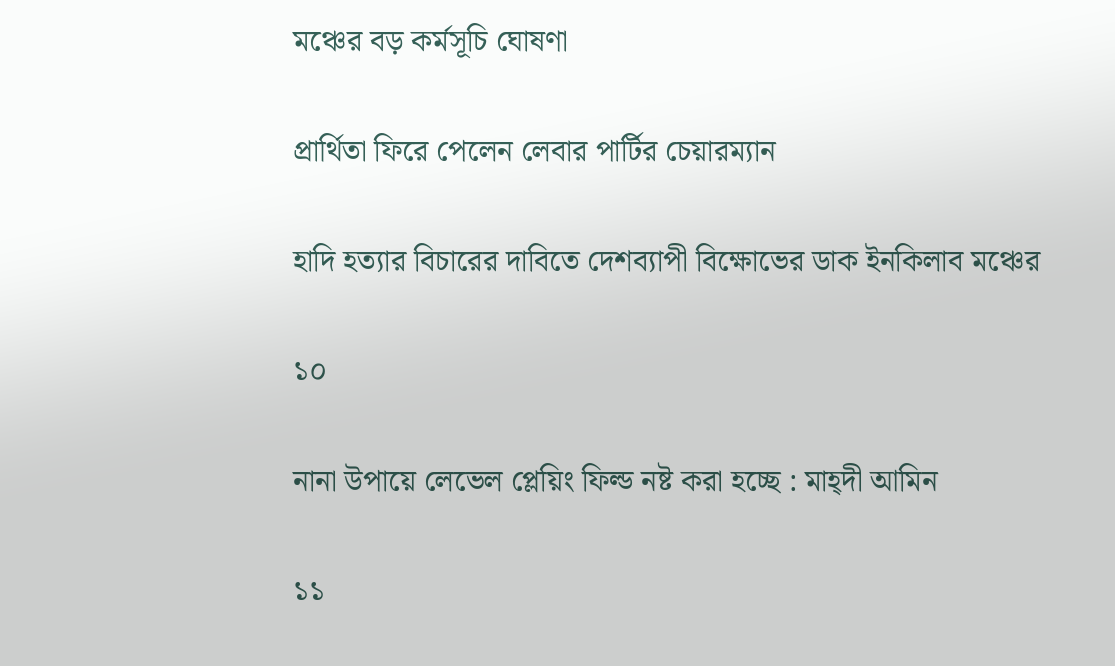মঞ্চের বড় কর্মসূচি ঘোষণা

প্রার্থিতা ফিরে পেলেন লেবার পার্টির চেয়ারম্যান

হাদি হত্যার বিচারের দাবিতে দেশব্যাপী বিক্ষোভের ডাক ইনকিলাব মঞ্চের

১০

নানা উপায়ে লেভেল প্লেয়িং ফিল্ড নষ্ট করা হচ্ছে : মাহ্দী আমিন

১১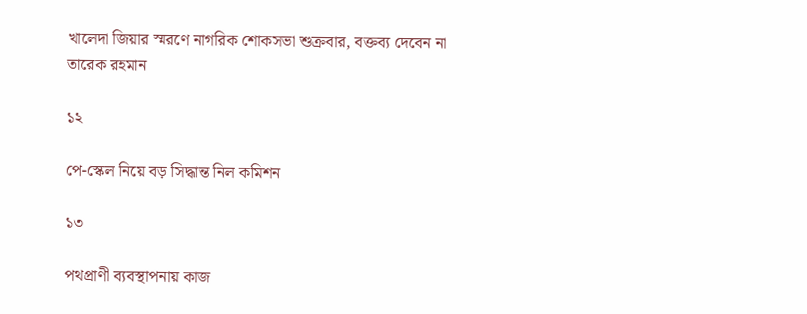খালেদা জিয়ার স্মরণে নাগরিক শোকসভা শুক্রবার, বক্তব্য দেবেন না তারেক রহমান

১২

পে-স্কেল নিয়ে বড় সিদ্ধান্ত নিল কমিশন

১৩

পথপ্রাণী ব্যবস্থাপনায় কাজ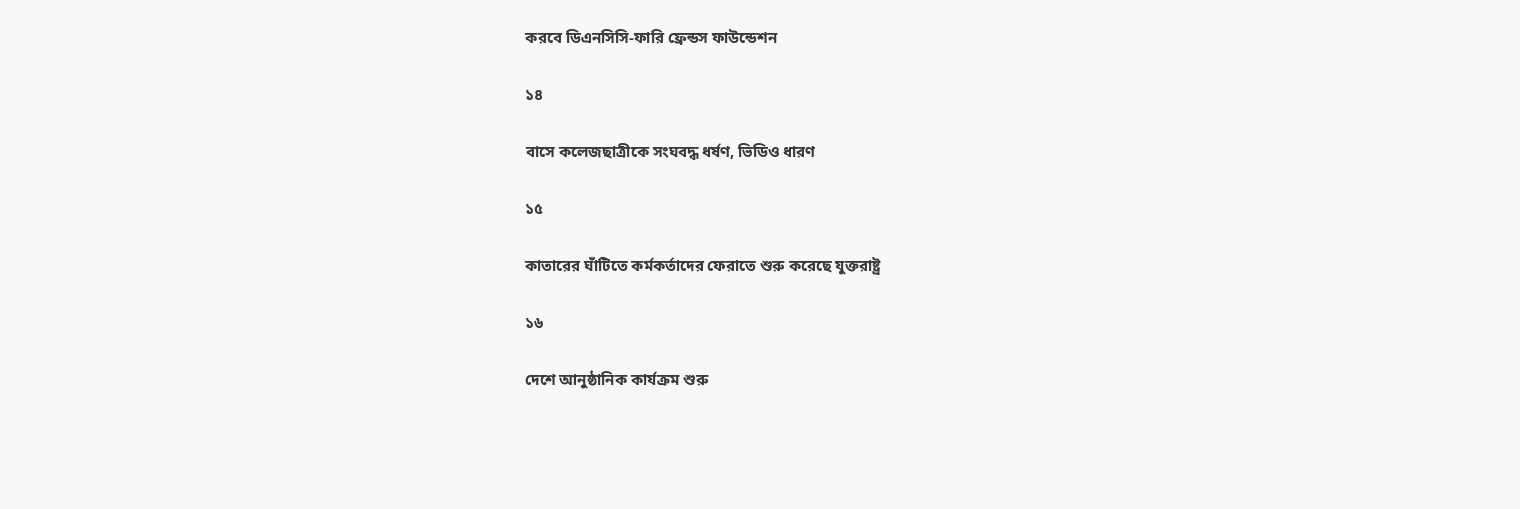করবে ডিএনসিসি-ফারি ফ্রেন্ডস ফাউন্ডেশন

১৪

বাসে কলেজছাত্রীকে সংঘবদ্ধ ধর্ষণ, ভিডিও ধারণ

১৫

কাতারের ঘাঁটিতে কর্মকর্তাদের ফেরাতে শুরু করেছে যুক্তরাষ্ট্র

১৬

দেশে আনুষ্ঠানিক কার্যক্রম শুরু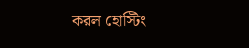করল হোস্টিং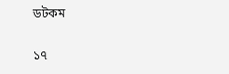ডটকম

১৭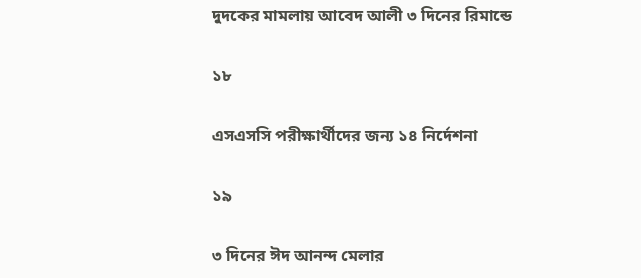দুদকের মামলায় আবেদ আলী ৩ দিনের রিমান্ডে

১৮

এসএসসি পরীক্ষার্থীদের জন্য ১৪ নির্দেশনা

১৯

৩ দিনের ঈদ আনন্দ মেলার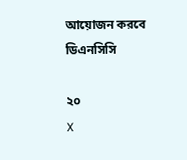আয়োজন করবে ডিএনসিসি

২০
X